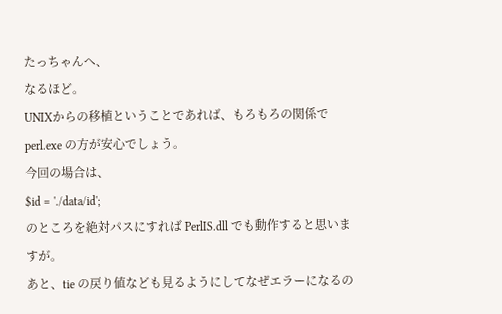たっちゃんへ、
なるほど。
UNIXからの移植ということであれば、もろもろの関係で perl.exe の方が安心でしょう。
今回の場合は、
$id = './data/id';
のところを絶対パスにすれば PerlIS.dll でも動作すると思いますが。
あと、tie の戻り値なども見るようにしてなぜエラーになるの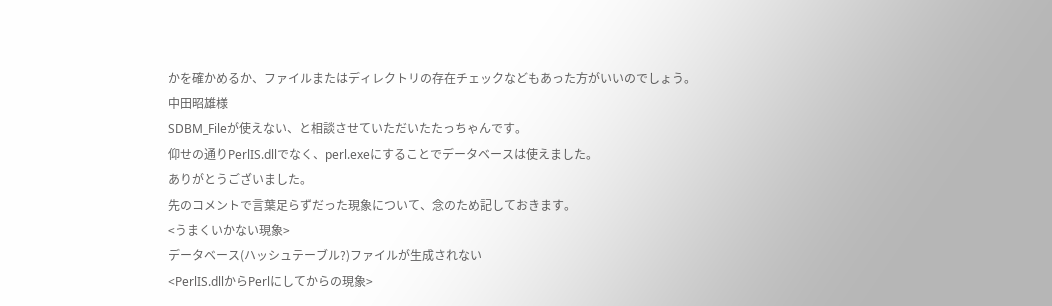かを確かめるか、ファイルまたはディレクトリの存在チェックなどもあった方がいいのでしょう。
中田昭雄様
SDBM_Fileが使えない、と相談させていただいたたっちゃんです。
仰せの通りPerlIS.dllでなく、perl.exeにすることでデータベースは使えました。
ありがとうございました。
先のコメントで言葉足らずだった現象について、念のため記しておきます。
<うまくいかない現象>
データベース(ハッシュテーブル?)ファイルが生成されない
<PerlIS.dllからPerlにしてからの現象>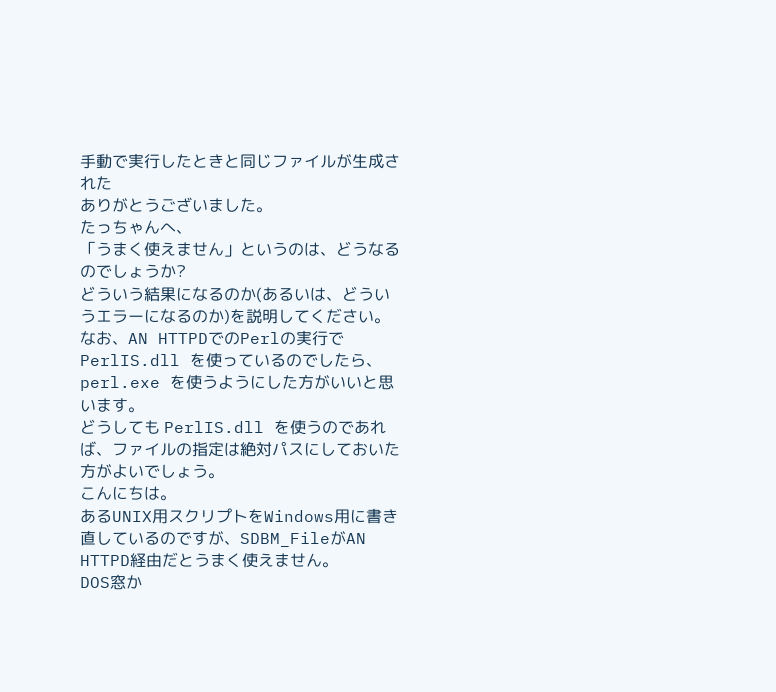手動で実行したときと同じファイルが生成された
ありがとうございました。
たっちゃんへ、
「うまく使えません」というのは、どうなるのでしょうか?
どういう結果になるのか(あるいは、どういうエラーになるのか)を説明してください。
なお、AN HTTPDでのPerlの実行でPerlIS.dll を使っているのでしたら、perl.exe を使うようにした方がいいと思います。
どうしても PerlIS.dll を使うのであれば、ファイルの指定は絶対パスにしておいた方がよいでしょう。
こんにちは。
あるUNIX用スクリプトをWindows用に書き直しているのですが、SDBM_FileがAN HTTPD経由だとうまく使えません。
DOS窓か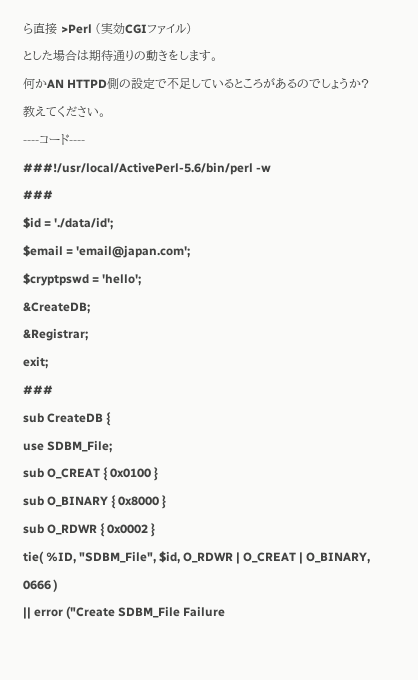ら直接 >Perl (実効CGIファイル)
とした場合は期待通りの動きをします。
何かAN HTTPD側の設定で不足しているところがあるのでしょうか?
教えてください。
----コード----
###!/usr/local/ActivePerl-5.6/bin/perl -w
###
$id = './data/id';
$email = 'email@japan.com';
$cryptpswd = 'hello';
&CreateDB;
&Registrar;
exit;
###
sub CreateDB {
use SDBM_File;
sub O_CREAT { 0x0100 }
sub O_BINARY { 0x8000 }
sub O_RDWR { 0x0002 }
tie( %ID, "SDBM_File", $id, O_RDWR | O_CREAT | O_BINARY, 0666 )
|| error ("Create SDBM_File Failure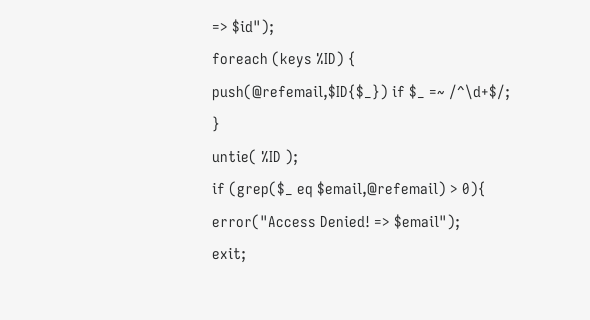=> $id");
foreach (keys %ID) {
push(@refemail,$ID{$_}) if $_ =~ /^\d+$/;
}
untie( %ID );
if (grep($_ eq $email,@refemail) > 0){
error("Access Denied! => $email");
exit;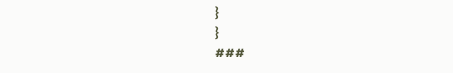}
}
###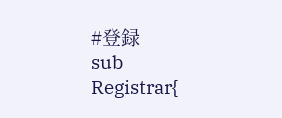#登録
sub Registrar{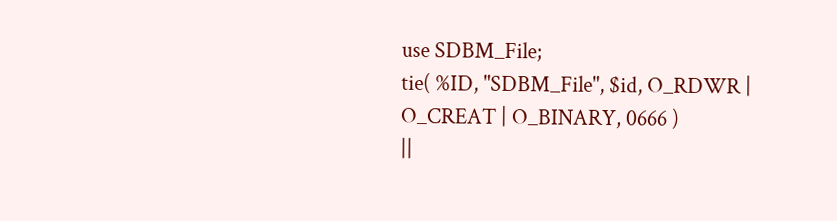use SDBM_File;
tie( %ID, "SDBM_File", $id, O_RDWR | O_CREAT | O_BINARY, 0666 )
||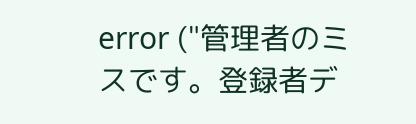error ("管理者のミスです。登録者デ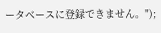ータベースに登録できません。");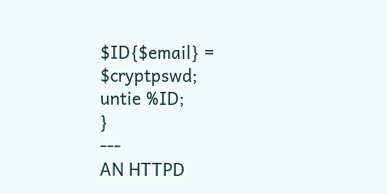$ID{$email} = $cryptpswd;
untie %ID;
}
---
AN HTTPD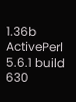1.36b
ActivePerl 5.6.1 build 630